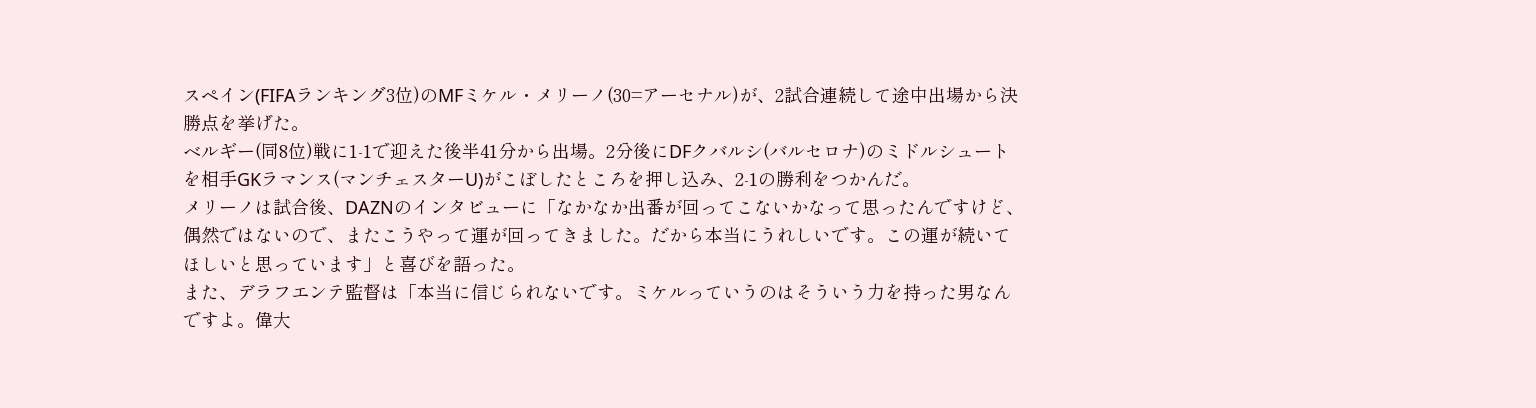スペイン(FIFAランキング3位)のMFミケル・メリーノ(30=アーセナル)が、2試合連続して途中出場から決勝点を挙げた。
ベルギー(同8位)戦に1-1で迎えた後半41分から出場。2分後にDFクバルシ(バルセロナ)のミドルシュートを相手GKラマンス(マンチェスターU)がこぼしたところを押し込み、2-1の勝利をつかんだ。
メリーノは試合後、DAZNのインタビューに「なかなか出番が回ってこないかなって思ったんですけど、偶然ではないので、またこうやって運が回ってきました。だから本当にうれしいです。この運が続いてほしいと思っています」と喜びを語った。
また、デラフエンテ監督は「本当に信じられないです。ミケルっていうのはそういう力を持った男なんですよ。偉大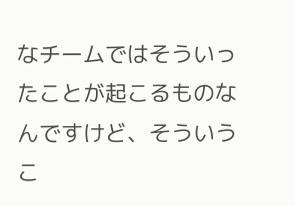なチームではそういったことが起こるものなんですけど、そういうこ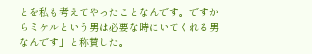とを私も考えてやったことなんです。ですからミケルという男は必要な時にいてくれる男なんです」と称賛した。